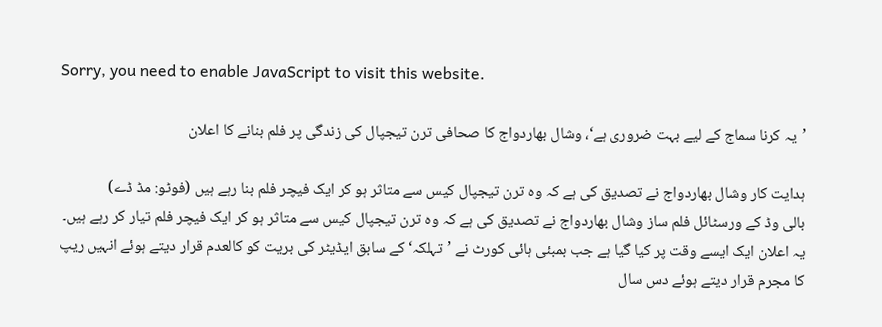Sorry, you need to enable JavaScript to visit this website.

’یہ کرنا سماج کے لیے بہت ضروری ہے‘، وشال بھاردواج کا صحافی ترن تیجپال کی زندگی پر فلم بنانے کا اعلان

ہدایت کار وشال بھاردواج نے تصدیق کی ہے کہ وہ ترن تیجپال کیس سے متاثر ہو کر ایک فیچر فلم بنا رہے ہیں (فوٹو: مڈ ڈے)
بالی وڈ کے ورسٹائل فلم ساز وشال بھاردواج نے تصدیق کی ہے کہ وہ ترن تیجپال کیس سے متاثر ہو کر ایک فیچر فلم تیار کر رہے ہیں۔
یہ اعلان ایک ایسے وقت پر کیا گیا ہے جب بمبئی ہائی کورٹ نے ’تہلکہ‘ کے سابق ایڈیٹر کی بریت کو کالعدم قرار دیتے ہوئے انہیں ریپ کا مجرم قرار دیتے ہوئے دس سال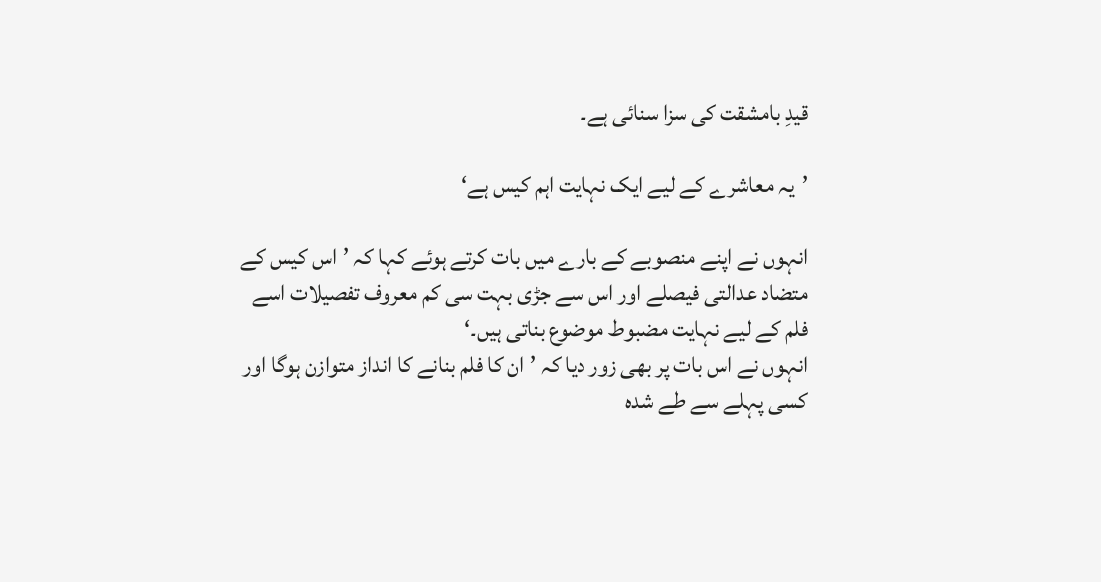قیدِ بامشقت کی سزا سنائی ہے۔

’یہ معاشرے کے لیے ایک نہایت اہم کیس ہے‘

انہوں نے اپنے منصوبے کے بارے میں بات کرتے ہوئے کہا کہ ’اس کیس کے متضاد عدالتی فیصلے اور اس سے جڑی بہت سی کم معروف تفصیلات اسے فلم کے لیے نہایت مضبوط موضوع بناتی ہیں۔‘
انہوں نے اس بات پر بھی زور دیا کہ ’ان کا فلم بنانے کا انداز متوازن ہوگا اور کسی پہلے سے طے شدہ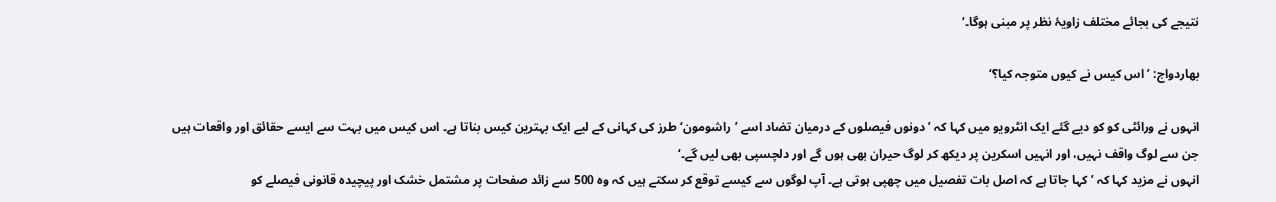نتیجے کی بجائے مختلف زاویۂ نظر پر مبنی ہوگا۔‘

بھاردواج: ’اس کیس نے کیوں متوجہ کیا؟‘

انہوں نے ورائٹی کو کو دیے گئے ایک انٹرویو میں کہا کہ ’دونوں فیصلوں کے درمیان تضاد اسے ’راشومون‘ طرز کی کہانی کے لیے ایک بہترین کیس بناتا ہے۔ اس کیس میں بہت سے ایسے حقائق اور واقعات ہیں جن سے لوگ واقف نہیں، اور انہیں اسکرین پر دیکھ کر لوگ حیران بھی ہوں گے اور دلچسپی بھی لیں گے۔‘
انہوں نے مزید کہا کہ ’ کہا جاتا ہے کہ اصل بات تفصیل میں چھپی ہوتی ہے۔ آپ لوگوں سے کیسے توقع کر سکتے ہیں کہ وہ 500 سے زائد صفحات پر مشتمل خشک اور پیچیدہ قانونی فیصلے کو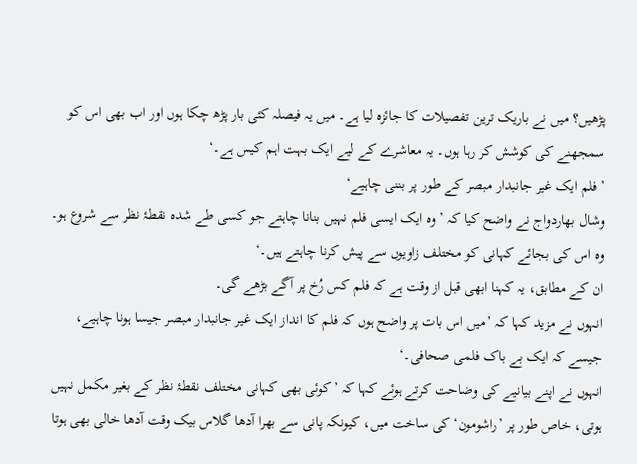پڑھیں؟ میں نے باریک ترین تفصیلات کا جائزہ لیا ہے۔ میں یہ فیصلہ کئی بار پڑھ چکا ہوں اور اب بھی اس کو سمجھنے کی کوشش کر رہا ہوں۔ یہ معاشرے کے لیے ایک بہت اہم کیس ہے۔‘
’فلم ایک غیر جانبدار مبصر کے طور پر بننی چاہیے‘
وشال بھاردواج نے واضح کیا کہ ’وہ ایک ایسی فلم نہیں بنانا چاہتے جو کسی طے شدہ نقطۂ نظر سے شروع ہو۔ وہ اس کی بجائے کہانی کو مختلف زاویوں سے پیش کرنا چاہتے ہیں۔‘
ان کے مطابق، یہ کہنا ابھی قبل از وقت ہے کہ فلم کس رُخ پر آگے بڑھے گی۔
انہوں نے مزید کہا کہ ’میں اس بات پر واضح ہوں کہ فلم کا انداز ایک غیر جانبدار مبصر جیسا ہونا چاہیے، جیسے کہ ایک بے باک فلمی صحافی۔‘
انہوں نے اپنے بیانیے کی وضاحت کرتے ہوئے کہا کہ ’کوئی بھی کہانی مختلف نقطۂ نظر کے بغیر مکمل نہیں ہوتی، خاص طور پر ’راشومون‘ کی ساخت میں، کیونکہ پانی سے بھرا آدھا گلاس بیک وقت آدھا خالی بھی ہوتا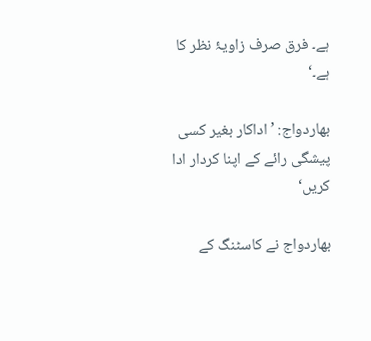ہے۔ فرق صرف زاویۂ نظر کا ہے۔‘

بھاردواج: ’اداکار بغیر کسی پیشگی رائے کے اپنا کردار ادا کریں‘

بھاردواج نے کاسٹنگ کے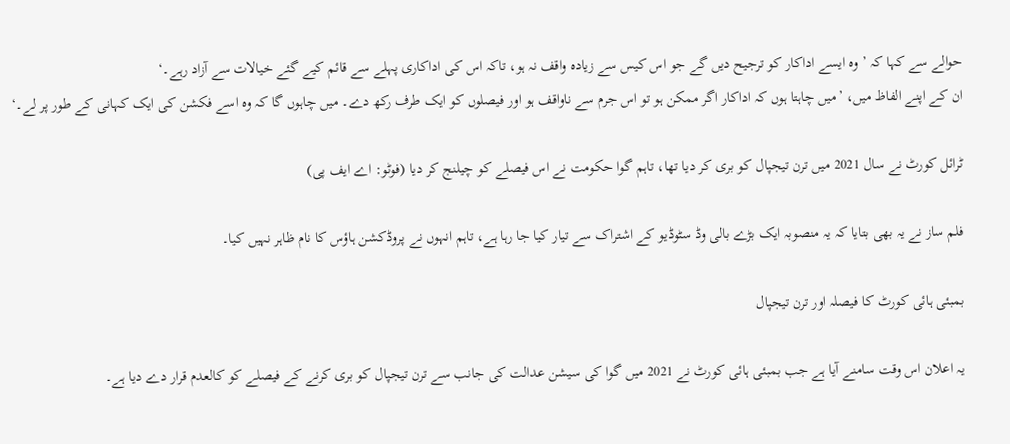حوالے سے کہا کہ ’وہ ایسے اداکار کو ترجیح دیں گے جو اس کیس سے زیادہ واقف نہ ہو، تاکہ اس کی اداکاری پہلے سے قائم کیے گئے خیالات سے آزاد رہے۔‘
ان کے اپنے الفاظ میں، ’میں چاہتا ہوں کہ اداکار اگر ممکن ہو تو اس جرم سے ناواقف ہو اور فیصلوں کو ایک طرف رکھ دے۔ میں چاہوں گا کہ وہ اسے فکشن کی ایک کہانی کے طور پر لے۔‘

ٹرائل کورٹ نے سال 2021 میں ترن تیجپال کو بری کر دیا تھا، تاہم گوا حکومت نے اس فیصلے کو چیلنج کر دیا (فوٹو: اے ایف پی)

فلم ساز نے یہ بھی بتایا کہ یہ منصوبہ ایک بڑے بالی وڈ سٹوڈیو کے اشتراک سے تیار کیا جا رہا ہے، تاہم انہوں نے پروڈکشن ہاؤس کا نام ظاہر نہیں کیا۔

بمبئی ہائی کورٹ کا فیصلہ اور ترن تیجپال

یہ اعلان اس وقت سامنے آیا ہے جب بمبئی ہائی کورٹ نے 2021 میں گوا کی سیشن عدالت کی جانب سے ترن تیجپال کو بری کرنے کے فیصلے کو کالعدم قرار دے دیا ہے۔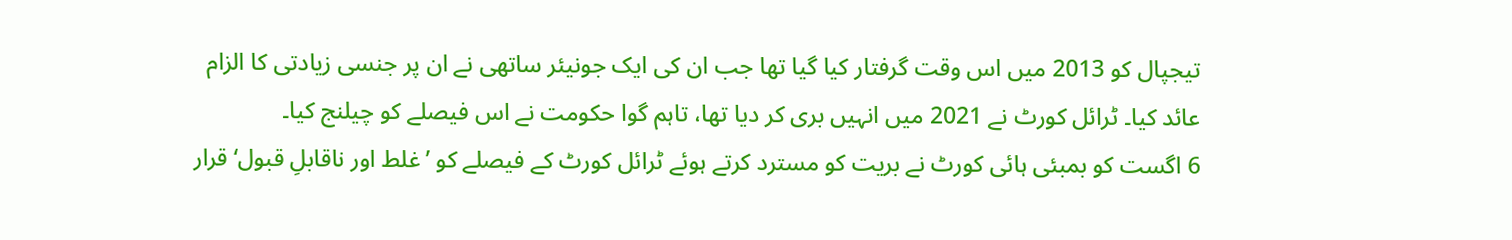تیجپال کو 2013 میں اس وقت گرفتار کیا گیا تھا جب ان کی ایک جونیئر ساتھی نے ان پر جنسی زیادتی کا الزام عائد کیا۔ ٹرائل کورٹ نے 2021 میں انہیں بری کر دیا تھا، تاہم گوا حکومت نے اس فیصلے کو چیلنج کیا۔
6 اگست کو بمبئی ہائی کورٹ نے بریت کو مسترد کرتے ہوئے ٹرائل کورٹ کے فیصلے کو ’غلط اور ناقابلِ قبول‘ قرار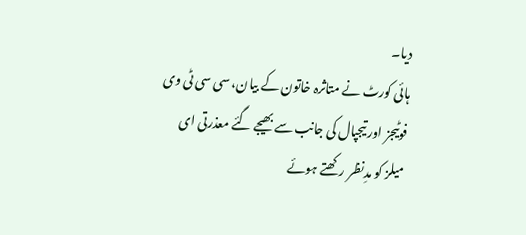دیا۔
ہائی کورٹ نے متاثرہ خاتون کے بیان، سی سی ٹی وی فوٹیجز اور تیجپال کی جانب سے بھیجے گئے معذرتی ای میلز کو مدِنظر رکھتے ہوئے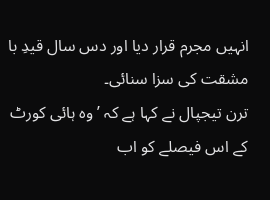انہیں مجرم قرار دیا اور دس سال قیدِ با مشقت کی سزا سنائی۔
ترن تیجپال نے کہا ہے کہ ’وہ ہائی کورٹ کے اس فیصلے کو اب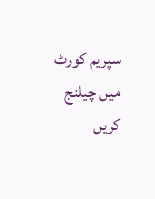سپریم کورٹ میں چیلنج کریں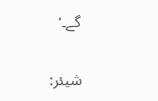گے۔‘

شیئر: